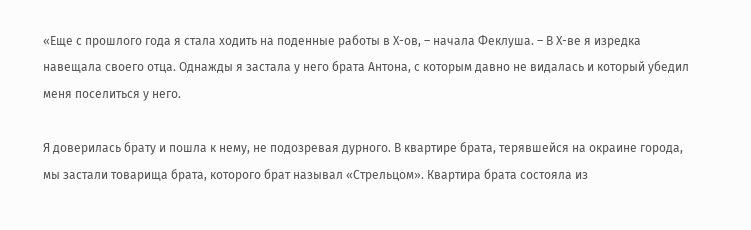«Еще с прошлого года я стала ходить на поденные работы в Х-ов, – начала Феклуша. – В Х-ве я изредка навещала своего отца. Однажды я застала у него брата Антона, с которым давно не видалась и который убедил меня поселиться у него.

Я доверилась брату и пошла к нему, не подозревая дурного. В квартире брата, терявшейся на окраине города, мы застали товарища брата, которого брат называл «Стрельцом». Квартира брата состояла из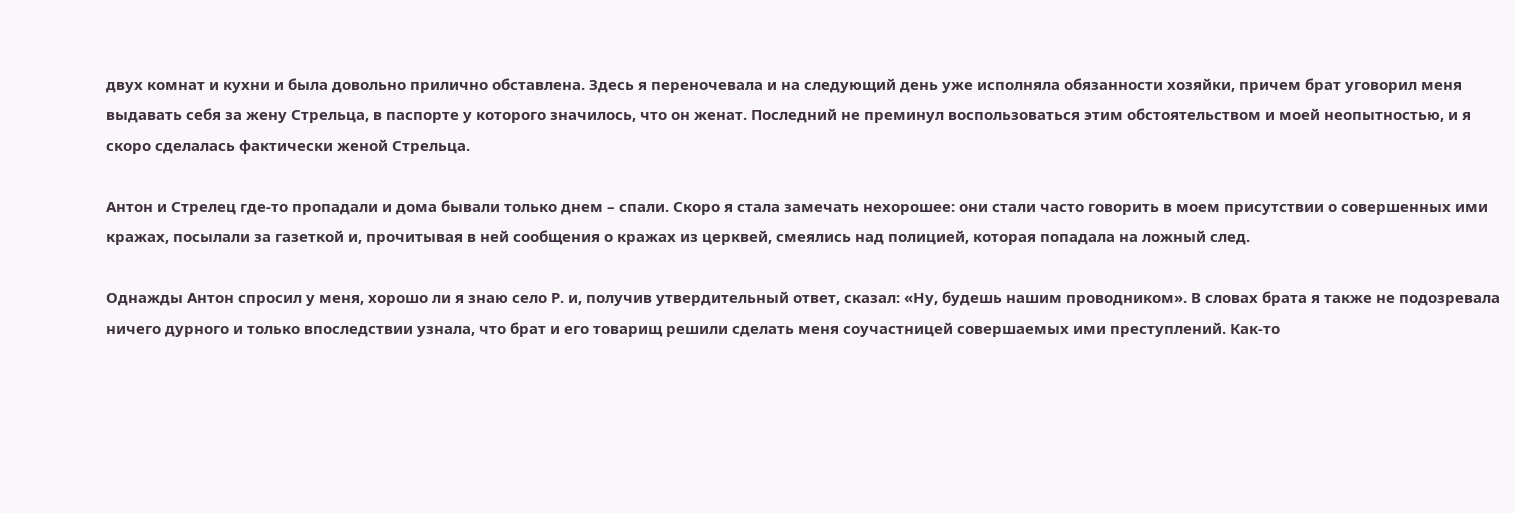двух комнат и кухни и была довольно прилично обставлена. Здесь я переночевала и на следующий день уже исполняла обязанности хозяйки, причем брат уговорил меня выдавать себя за жену Стрельца, в паспорте у которого значилось, что он женат. Последний не преминул воспользоваться этим обстоятельством и моей неопытностью, и я скоро сделалась фактически женой Стрельца.

Антон и Стрелец где-то пропадали и дома бывали только днем – спали. Скоро я стала замечать нехорошее: они стали часто говорить в моем присутствии о совершенных ими кражах, посылали за газеткой и, прочитывая в ней сообщения о кражах из церквей, смеялись над полицией, которая попадала на ложный след.

Однажды Антон спросил у меня, хорошо ли я знаю село Р. и, получив утвердительный ответ, сказал: «Ну, будешь нашим проводником». В словах брата я также не подозревала ничего дурного и только впоследствии узнала, что брат и его товарищ решили сделать меня соучастницей совершаемых ими преступлений. Как-то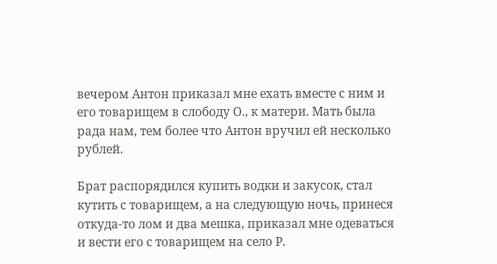вечером Антон приказал мне ехать вместе с ним и его товарищем в слободу О., к матери. Мать была рада нам, тем более что Антон вручил ей несколько рублей.

Брат распорядился купить водки и закусок, стал кутить с товарищем, а на следующую ночь, принеся откуда-то лом и два мешка, приказал мне одеваться и вести его с товарищем на село Р.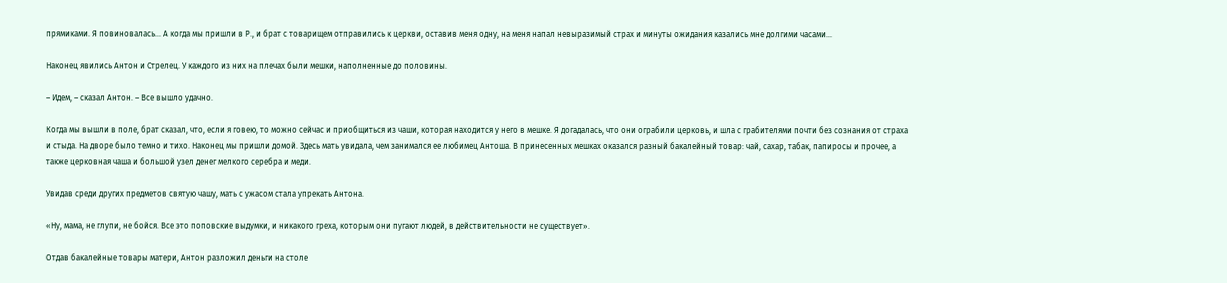прямиками. Я повиновалась… А когда мы пришли в Р., и брат с товарищем отправились к церкви, оставив меня одну, на меня напал невыразимый страх и минуты ожидания казались мне долгими часами…

Наконец явились Антон и Стрелец. У каждого из них на плечах были мешки, наполненные до половины.

– Идем, – сказал Антон. – Все вышло удачно.

Когда мы вышли в поле, брат сказал, что, если я говею, то можно сейчас и приобщиться из чаши, которая находится у него в мешке. Я догадалась, что они ограбили церковь, и шла с грабителями почти без сознания от страха и стыда. На дворе было темно и тихо. Наконец мы пришли домой. Здесь мать увидала, чем занимался ее любимец Антоша. В принесенных мешках оказался разный бакалейный товар: чай, сахар, табак, папиросы и прочее, а также церковная чаша и большой узел денег мелкого серебра и меди.

Увидав среди других предметов святую чашу, мать с ужасом стала упрекать Антона.

«Ну, мама, не глупи, не бойся. Все это поповские выдумки, и никакого греха, которым они пугают людей, в действительности не существует».

Отдав бакалейные товары матери, Антон разложил деньги на столе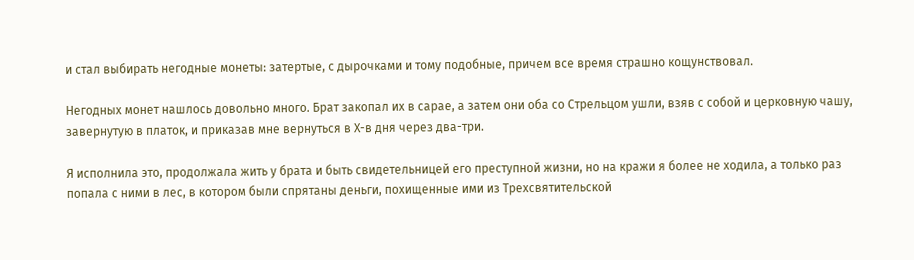и стал выбирать негодные монеты: затертые, с дырочками и тому подобные, причем все время страшно кощунствовал.

Негодных монет нашлось довольно много. Брат закопал их в сарае, а затем они оба со Стрельцом ушли, взяв с собой и церковную чашу, завернутую в платок, и приказав мне вернуться в Х-в дня через два-три.

Я исполнила это, продолжала жить у брата и быть свидетельницей его преступной жизни, но на кражи я более не ходила, а только раз попала с ними в лес, в котором были спрятаны деньги, похищенные ими из Трехсвятительской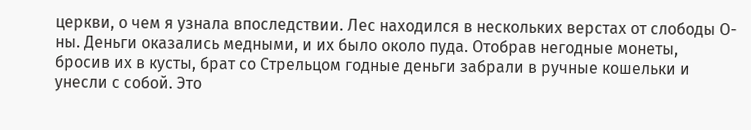церкви, о чем я узнала впоследствии. Лес находился в нескольких верстах от слободы О-ны. Деньги оказались медными, и их было около пуда. Отобрав негодные монеты, бросив их в кусты, брат со Стрельцом годные деньги забрали в ручные кошельки и унесли с собой. Это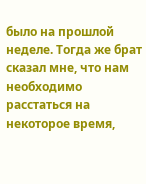было на прошлой неделе. Тогда же брат сказал мне, что нам необходимо расстаться на некоторое время,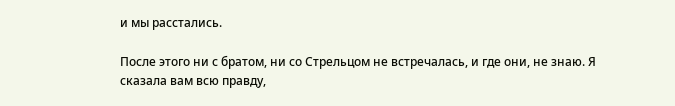и мы расстались.

После этого ни с братом, ни со Стрельцом не встречалась, и где они, не знаю. Я сказала вам всю правду,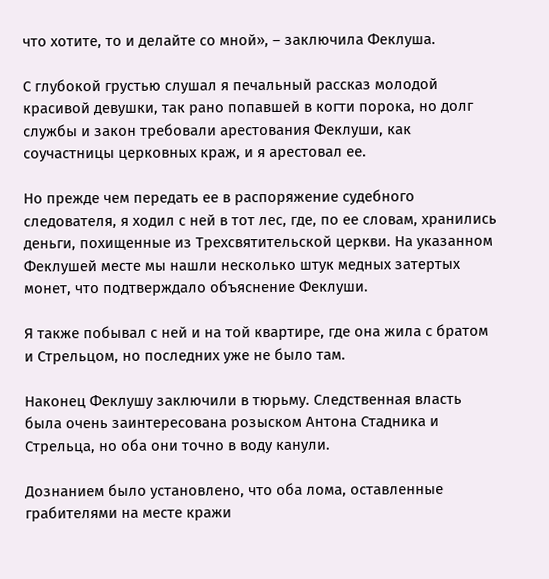что хотите, то и делайте со мной», – заключила Феклуша.

С глубокой грустью слушал я печальный рассказ молодой красивой девушки, так рано попавшей в когти порока, но долг службы и закон требовали арестования Феклуши, как соучастницы церковных краж, и я арестовал ее.

Но прежде чем передать ее в распоряжение судебного следователя, я ходил с ней в тот лес, где, по ее словам, хранились деньги, похищенные из Трехсвятительской церкви. На указанном Феклушей месте мы нашли несколько штук медных затертых монет, что подтверждало объяснение Феклуши.

Я также побывал с ней и на той квартире, где она жила с братом и Стрельцом, но последних уже не было там.

Наконец Феклушу заключили в тюрьму. Следственная власть была очень заинтересована розыском Антона Стадника и Стрельца, но оба они точно в воду канули.

Дознанием было установлено, что оба лома, оставленные грабителями на месте кражи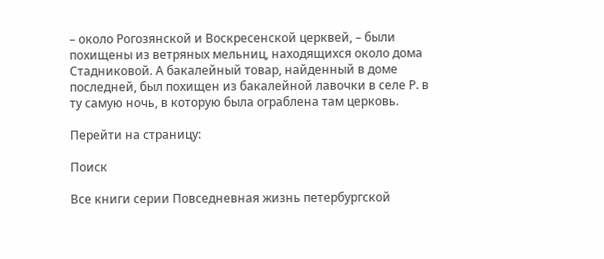– около Рогозянской и Воскресенской церквей, – были похищены из ветряных мельниц, находящихся около дома Стадниковой. А бакалейный товар, найденный в доме последней, был похищен из бакалейной лавочки в селе Р. в ту самую ночь, в которую была ограблена там церковь.

Перейти на страницу:

Поиск

Все книги серии Повседневная жизнь петербургской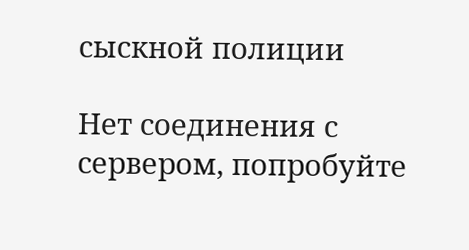сыскной полиции

Нет соединения с сервером, попробуйте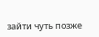зайти чуть позже